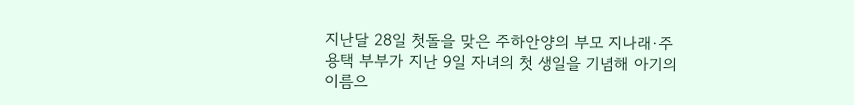지난달 28일 첫돌을 맞은 주하안양의 부모 지나래·주용택 부부가 지난 9일 자녀의 첫 생일을 기념해 아기의 이름으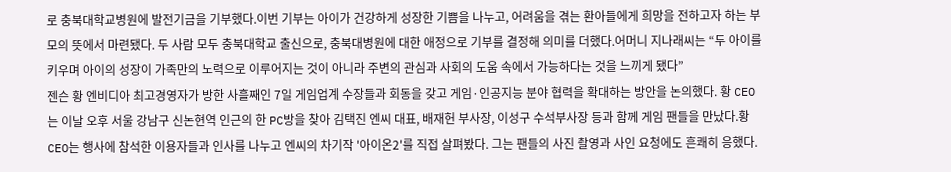로 충북대학교병원에 발전기금을 기부했다.이번 기부는 아이가 건강하게 성장한 기쁨을 나누고, 어려움을 겪는 환아들에게 희망을 전하고자 하는 부모의 뜻에서 마련됐다. 두 사람 모두 충북대학교 출신으로, 충북대병원에 대한 애정으로 기부를 결정해 의미를 더했다.어머니 지나래씨는 “두 아이를 키우며 아이의 성장이 가족만의 노력으로 이루어지는 것이 아니라 주변의 관심과 사회의 도움 속에서 가능하다는 것을 느끼게 됐다”
젠슨 황 엔비디아 최고경영자가 방한 사흘째인 7일 게임업계 수장들과 회동을 갖고 게임·인공지능 분야 협력을 확대하는 방안을 논의했다. 황 CEO는 이날 오후 서울 강남구 신논현역 인근의 한 PC방을 찾아 김택진 엔씨 대표, 배재헌 부사장, 이성구 수석부사장 등과 함께 게임 팬들을 만났다.황 CEO는 행사에 참석한 이용자들과 인사를 나누고 엔씨의 차기작 '아이온2'를 직접 살펴봤다. 그는 팬들의 사진 촬영과 사인 요청에도 흔쾌히 응했다.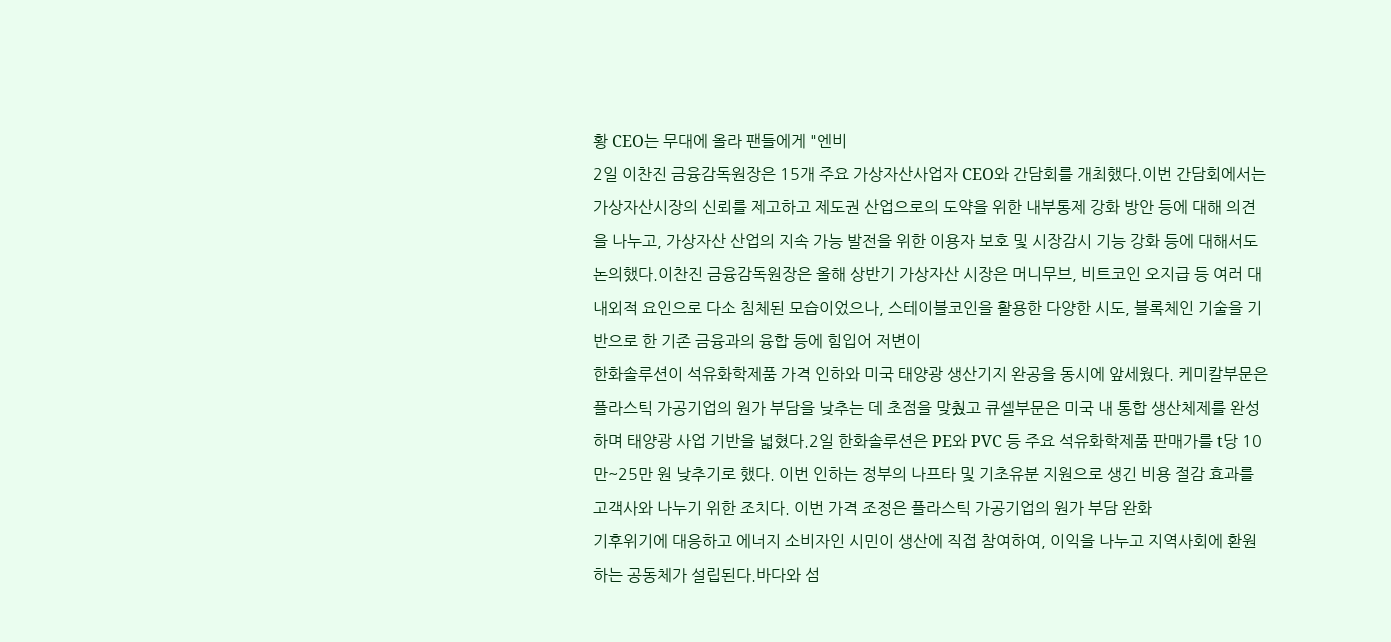황 CEO는 무대에 올라 팬들에게 "엔비
2일 이찬진 금융감독원장은 15개 주요 가상자산사업자 CEO와 간담회를 개최했다.이번 간담회에서는 가상자산시장의 신뢰를 제고하고 제도권 산업으로의 도약을 위한 내부통제 강화 방안 등에 대해 의견을 나누고, 가상자산 산업의 지속 가능 발전을 위한 이용자 보호 및 시장감시 기능 강화 등에 대해서도 논의했다.이찬진 금융감독원장은 올해 상반기 가상자산 시장은 머니무브, 비트코인 오지급 등 여러 대내외적 요인으로 다소 침체된 모습이었으나, 스테이블코인을 활용한 다양한 시도, 블록체인 기술을 기반으로 한 기존 금융과의 융합 등에 힘입어 저변이
한화솔루션이 석유화학제품 가격 인하와 미국 태양광 생산기지 완공을 동시에 앞세웠다. 케미칼부문은 플라스틱 가공기업의 원가 부담을 낮추는 데 초점을 맞췄고 큐셀부문은 미국 내 통합 생산체제를 완성하며 태양광 사업 기반을 넓혔다.2일 한화솔루션은 PE와 PVC 등 주요 석유화학제품 판매가를 t당 10만~25만 원 낮추기로 했다. 이번 인하는 정부의 나프타 및 기초유분 지원으로 생긴 비용 절감 효과를 고객사와 나누기 위한 조치다. 이번 가격 조정은 플라스틱 가공기업의 원가 부담 완화
기후위기에 대응하고 에너지 소비자인 시민이 생산에 직접 참여하여, 이익을 나누고 지역사회에 환원하는 공동체가 설립된다.바다와 섬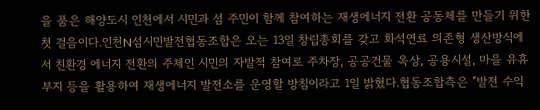을 품은 해양도시 인천에서 시민과 섬 주민이 함께 참여하는 재생에너지 전환 공동체를 만들기 위한 첫 걸음이다.인천N섬시민발전협동조합은 오는 13일 창립총회를 갖고 화석연료 의존형 생산방식에서 친환경 에너지 전환의 주체인 시민의 자발적 참여로 주차장, 공공건물 옥상, 공용시설, 마을 유휴부지 등을 활용하여 재생에너지 발전소를 운영할 방침이라고 1일 밝혔다.협동조합측은 "발전 수익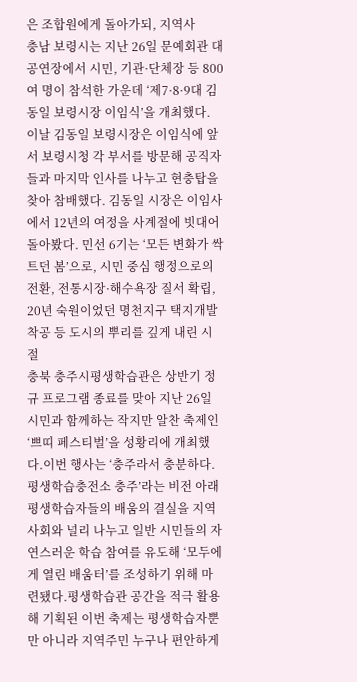은 조합원에게 돌아가되, 지역사
충남 보령시는 지난 26일 문예회관 대공연장에서 시민, 기관·단체장 등 800여 명이 참석한 가운데 ‘제7·8·9대 김동일 보령시장 이임식’을 개최했다. 이날 김동일 보령시장은 이임식에 앞서 보령시청 각 부서를 방문해 공직자들과 마지막 인사를 나누고 현충탑을 찾아 참배했다. 김동일 시장은 이임사에서 12년의 여정을 사계절에 빗대어 돌아봤다. 민선 6기는 ‘모든 변화가 싹트던 봄’으로, 시민 중심 행정으로의 전환, 전통시장·해수욕장 질서 확립, 20년 숙원이었던 명천지구 택지개발 착공 등 도시의 뿌리를 깊게 내린 시절
충북 충주시평생학습관은 상반기 정규 프로그램 종료를 맞아 지난 26일 시민과 함께하는 작지만 알찬 축제인 ‘쁘띠 페스티벌’을 성황리에 개최했다.이번 행사는 ‘충주라서 충분하다. 평생학습충전소 충주’라는 비전 아래 평생학습자들의 배움의 결실을 지역사회와 널리 나누고 일반 시민들의 자연스러운 학습 참여를 유도해 ‘모두에게 열린 배움터’를 조성하기 위해 마련됐다.평생학습관 공간을 적극 활용해 기획된 이번 축제는 평생학습자뿐만 아니라 지역주민 누구나 편안하게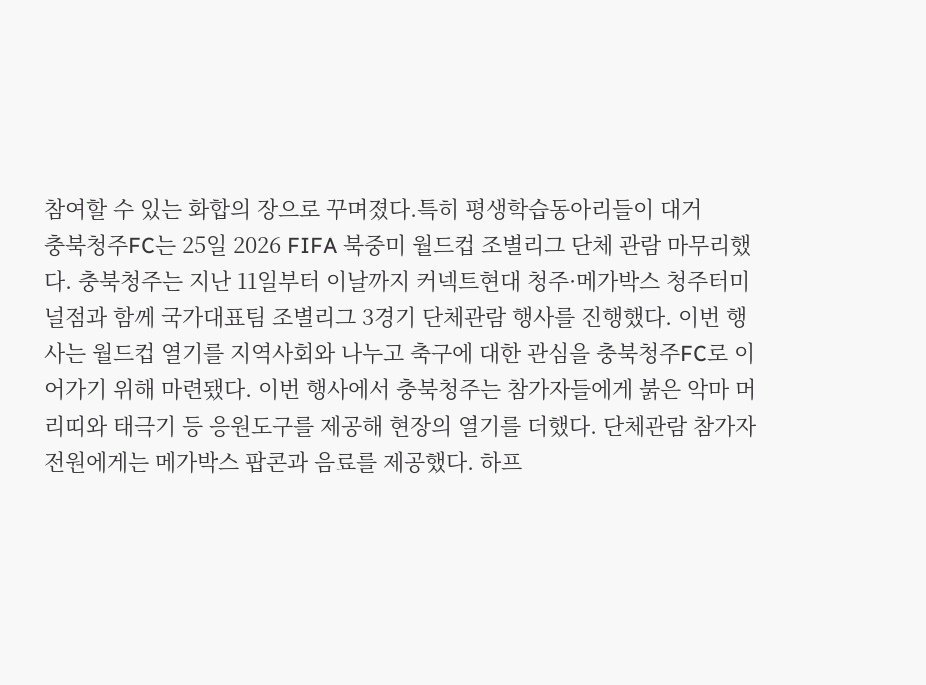참여할 수 있는 화합의 장으로 꾸며졌다.특히 평생학습동아리들이 대거
충북청주FC는 25일 2026 FIFA 북중미 월드컵 조별리그 단체 관람 마무리했다. 충북청주는 지난 11일부터 이날까지 커넥트현대 청주·메가박스 청주터미널점과 함께 국가대표팀 조별리그 3경기 단체관람 행사를 진행했다. 이번 행사는 월드컵 열기를 지역사회와 나누고 축구에 대한 관심을 충북청주FC로 이어가기 위해 마련됐다. 이번 행사에서 충북청주는 참가자들에게 붉은 악마 머리띠와 태극기 등 응원도구를 제공해 현장의 열기를 더했다. 단체관람 참가자 전원에게는 메가박스 팝콘과 음료를 제공했다. 하프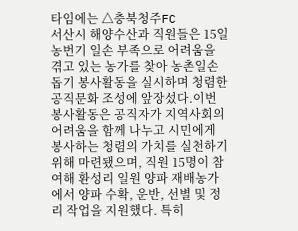타임에는 △충북청주FC
서산시 해양수산과 직원들은 15일 농번기 일손 부족으로 어려움을 겪고 있는 농가를 찾아 농촌일손돕기 봉사활동을 실시하며 청렴한 공직문화 조성에 앞장섰다.이번 봉사활동은 공직자가 지역사회의 어려움을 함께 나누고 시민에게 봉사하는 청렴의 가치를 실천하기 위해 마련됐으며, 직원 15명이 참여해 환성리 일원 양파 재배농가에서 양파 수확, 운반, 선별 및 정리 작업을 지원했다. 특히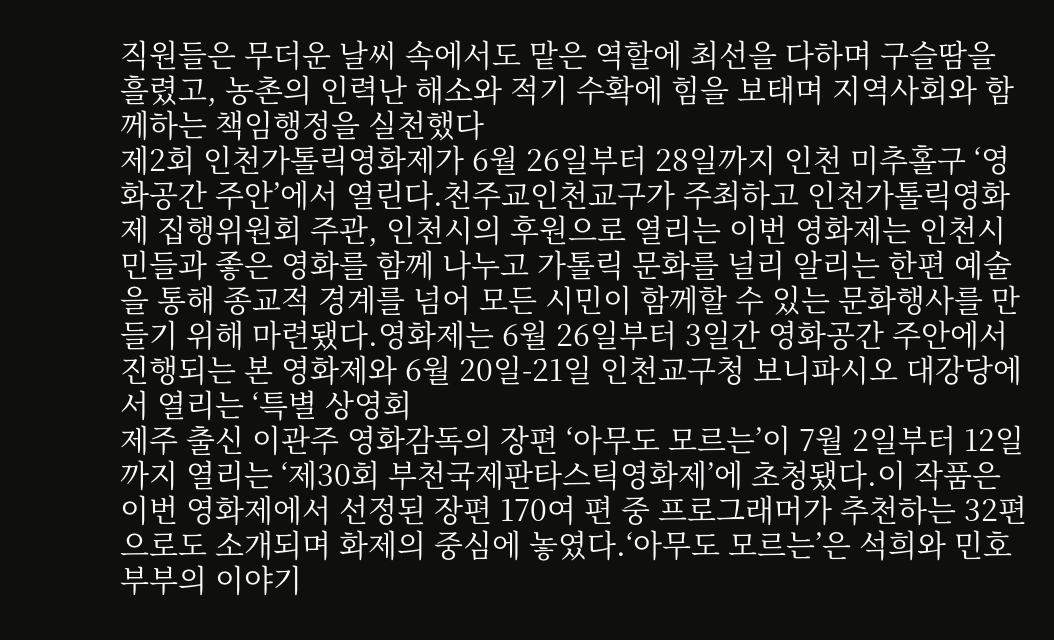직원들은 무더운 날씨 속에서도 맡은 역할에 최선을 다하며 구슬땀을 흘렸고, 농촌의 인력난 해소와 적기 수확에 힘을 보태며 지역사회와 함께하는 책임행정을 실천했다
제2회 인천가톨릭영화제가 6월 26일부터 28일까지 인천 미추홀구 ‘영화공간 주안’에서 열린다.천주교인천교구가 주최하고 인천가톨릭영화제 집행위원회 주관, 인천시의 후원으로 열리는 이번 영화제는 인천시민들과 좋은 영화를 함께 나누고 가톨릭 문화를 널리 알리는 한편 예술을 통해 종교적 경계를 넘어 모든 시민이 함께할 수 있는 문화행사를 만들기 위해 마련됐다.영화제는 6월 26일부터 3일간 영화공간 주안에서 진행되는 본 영화제와 6월 20일-21일 인천교구청 보니파시오 대강당에서 열리는 ‘특별 상영회
제주 출신 이관주 영화감독의 장편 ‘아무도 모르는’이 7월 2일부터 12일까지 열리는 ‘제30회 부천국제판타스틱영화제’에 초청됐다.이 작품은 이번 영화제에서 선정된 장편 170여 편 중 프로그래머가 추천하는 32편으로도 소개되며 화제의 중심에 놓였다.‘아무도 모르는’은 석희와 민호 부부의 이야기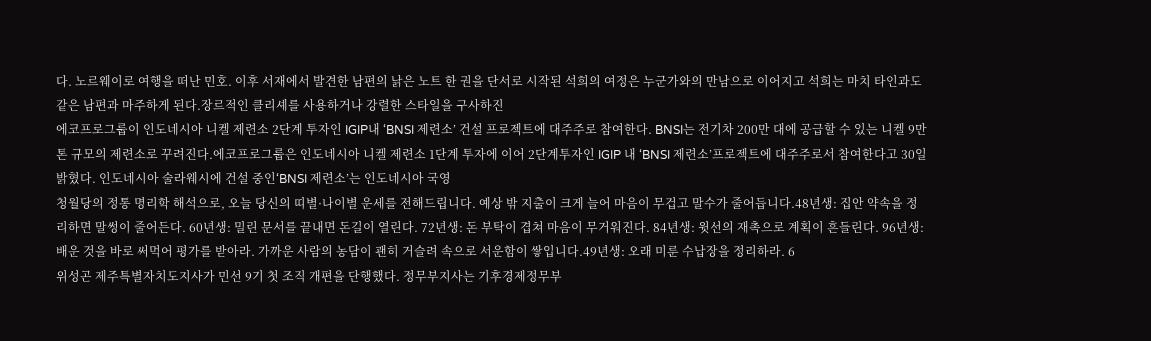다. 노르웨이로 여행을 떠난 민호. 이후 서재에서 발견한 남편의 낡은 노트 한 권을 단서로 시작된 석희의 여정은 누군가와의 만남으로 이어지고 석희는 마치 타인과도 같은 남편과 마주하게 된다.장르적인 클리셰를 사용하거나 강렬한 스타일을 구사하진
에코프로그룹이 인도네시아 니켈 제련소 2단계 투자인 IGIP내 ‘BNSI 제련소’ 건설 프로젝트에 대주주로 참여한다. BNSI는 전기차 200만 대에 공급할 수 있는 니켈 9만톤 규모의 제련소로 꾸려진다.에코프로그룹은 인도네시아 니켈 제련소 1단계 투자에 이어 2단계투자인 IGIP 내 ‘BNSI 제련소’프로젝트에 대주주로서 참여한다고 30일 밝혔다. 인도네시아 술라웨시에 건설 중인‘BNSI 제련소’는 인도네시아 국영
청월당의 정통 명리학 해석으로, 오늘 당신의 띠별·나이별 운세를 전해드립니다. 예상 밖 지출이 크게 늘어 마음이 무겁고 말수가 줄어듭니다.48년생: 집안 약속을 정리하면 말썽이 줄어든다. 60년생: 밀린 문서를 끝내면 돈길이 열린다. 72년생: 돈 부탁이 겹쳐 마음이 무거워진다. 84년생: 윗선의 재촉으로 계획이 흔들린다. 96년생: 배운 것을 바로 써먹어 평가를 받아라. 가까운 사람의 농담이 괜히 거슬려 속으로 서운함이 쌓입니다.49년생: 오래 미룬 수납장을 정리하라. 6
위성곤 제주특별자치도지사가 민선 9기 첫 조직 개편을 단행했다. 정무부지사는 기후경제정무부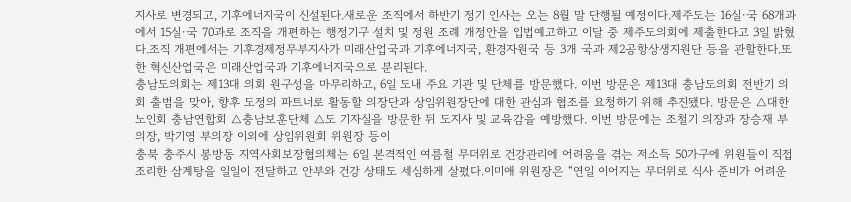지사로 변경되고, 기후에너지국이 신설된다.새로운 조직에서 하반기 정기 인사는 오는 8월 말 단행될 예정이다.제주도는 16실·국 68개과에서 15실·국 70과로 조직을 개편하는 행정기구 설치 및 정원 조례 개정안을 입법예고하고 이달 중 제주도의회에 제출한다고 3일 밝혔다.조직 개편에서는 기후경제정무부지사가 미래산업국과 기후에너지국, 환경자원국 등 3개 국과 제2공항상생지원단 등을 관할한다.또한 혁신산업국은 미래산업국과 기후에너지국으로 분리된다.
충남도의회는 제13대 의회 원구성을 마무리하고, 6일 도내 주요 기관 및 단체를 방문했다. 이번 방문은 제13대 충남도의회 전반기 의회 출범을 맞아, 향후 도정의 파트너로 활동할 의장단과 상임위원장단에 대한 관심과 협조를 요청하기 위해 추진됐다. 방문은 △대한노인회 충남연합회 △충남보훈단체 △도 기자실을 방문한 뒤 도지사 및 교육감을 예방했다. 이번 방문에는 조철기 의장과 장승재 부의장, 박기영 부의장 이외에 상임위원회 위원장 등이
충북 충주시 봉방동 지역사회보장협의체는 6일 본격적인 여름철 무더위로 건강관리에 어려움을 겪는 저소득 50가구에 위원들이 직접 조리한 삼계탕을 일일이 전달하고 안부와 건강 상태도 세심하게 살폈다.이미애 위원장은 “연일 이어지는 무더위로 식사 준비가 어려운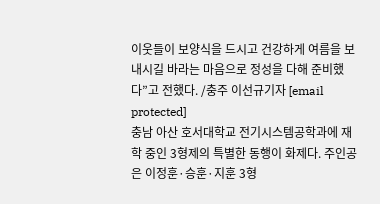이웃들이 보양식을 드시고 건강하게 여름을 보내시길 바라는 마음으로 정성을 다해 준비했다”고 전했다. /충주 이선규기자 [email protected]
충남 아산 호서대학교 전기시스템공학과에 재학 중인 3형제의 특별한 동행이 화제다. 주인공은 이정훈·승훈·지훈 3형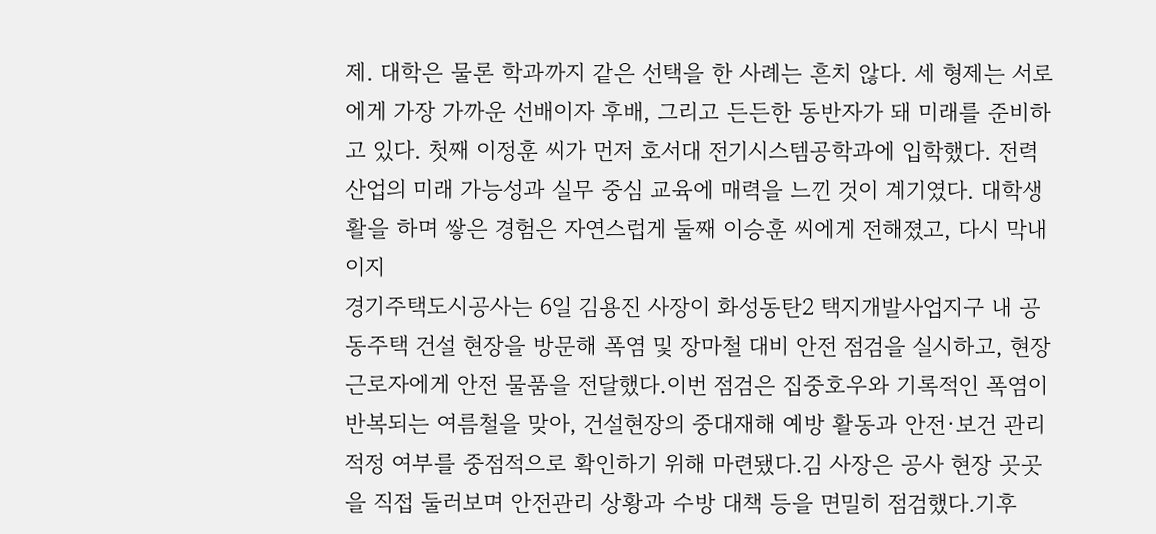제. 대학은 물론 학과까지 같은 선택을 한 사례는 흔치 않다. 세 형제는 서로에게 가장 가까운 선배이자 후배, 그리고 든든한 동반자가 돼 미래를 준비하고 있다. 첫째 이정훈 씨가 먼저 호서대 전기시스템공학과에 입학했다. 전력산업의 미래 가능성과 실무 중심 교육에 매력을 느낀 것이 계기였다. 대학생활을 하며 쌓은 경험은 자연스럽게 둘째 이승훈 씨에게 전해졌고, 다시 막내 이지
경기주택도시공사는 6일 김용진 사장이 화성동탄2 택지개발사업지구 내 공동주택 건설 현장을 방문해 폭염 및 장마철 대비 안전 점검을 실시하고, 현장 근로자에게 안전 물품을 전달했다.이번 점검은 집중호우와 기록적인 폭염이 반복되는 여름철을 맞아, 건설현장의 중대재해 예방 활동과 안전·보건 관리 적정 여부를 중점적으로 확인하기 위해 마련됐다.김 사장은 공사 현장 곳곳을 직접 둘러보며 안전관리 상황과 수방 대책 등을 면밀히 점검했다.기후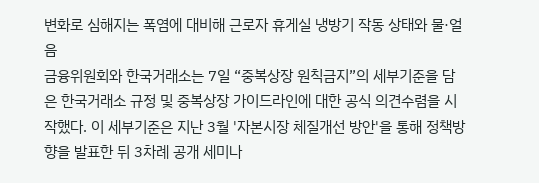변화로 심해지는 폭염에 대비해 근로자 휴게실 냉방기 작동 상태와 물·얼음
금융위원회와 한국거래소는 7일 “중복상장 원칙금지”의 세부기준을 담은 한국거래소 규정 및 중복상장 가이드라인에 대한 공식 의견수렴을 시작했다. 이 세부기준은 지난 3월 '자본시장 체질개선 방안'을 통해 정책방향을 발표한 뒤 3차례 공개 세미나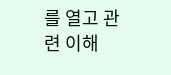를 열고 관련 이해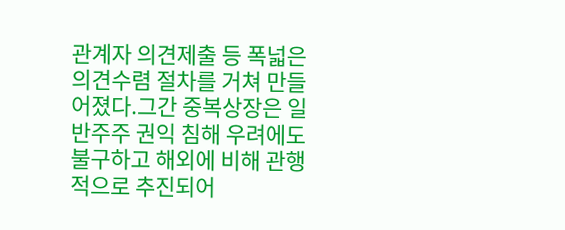관계자 의견제출 등 폭넓은 의견수렴 절차를 거쳐 만들어졌다.그간 중복상장은 일반주주 권익 침해 우려에도 불구하고 해외에 비해 관행적으로 추진되어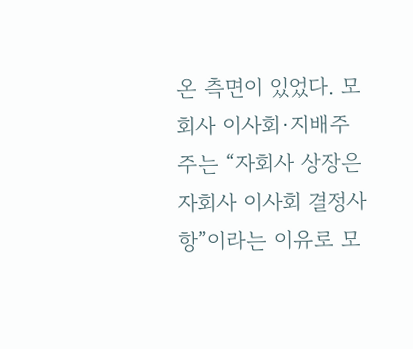온 측면이 있었다. 모회사 이사회·지배주주는 “자회사 상장은 자회사 이사회 결정사항”이라는 이유로 모